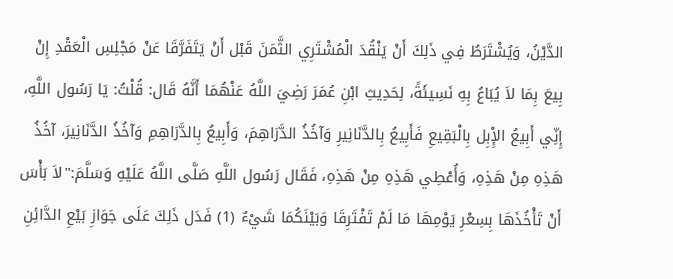الدَّيْنُ، وَيُشْتَرَطُ فِي ذَلِكَ أَنْ يَنْقُدَ الْمُشْتَرِي الثَّمَنَ قَبْل أَنْ يَتَفَرَّقَا عَنْ مَجْلِسِ الْعَقْدِ إِنْ بِيعَ بِمَا لاَ يُبَاعُ بِهِ نَسِيئَةً، لِحَدِيثِ ابْنِ عُمَرَ رَضِيَ اللَّهُ عَنْهُمَا أَنَّهُ قَال: قُلْتُ: يَا رَسُول اللَّهِ، إِنِّي أَبِيعُ الإِْبِل بِالْبَقِيعِ فَأَبِيعُ بِالدَّنَانِيرِ وَآخُذُ الدَّرَاهِمَ، وَأَبِيعُ بِالدَّرَاهِمِ وَآخُذُ الدَّنَانِيرَ، آخُذُ هَذِهِ مِنْ هَذِهِ، وَأُعْطِي هَذِهِ مِنْ هَذِهِ، فَقَال رَسُول اللَّهِ صَلَّى اللَّهُ عَلَيْهِ وَسَلَّمَ:"لاَ بَأْسَ أَنْ تَأْخُذَهَا بِسِعْرِ يَوْمِهَا مَا لَمْ تَفْتَرِقَا وَبَيْنَكُمَا شَيْءٌ (1) فَدَل ذَلِكَ عَلَى جَوَازِ بَيْعِ الدَّائِنِ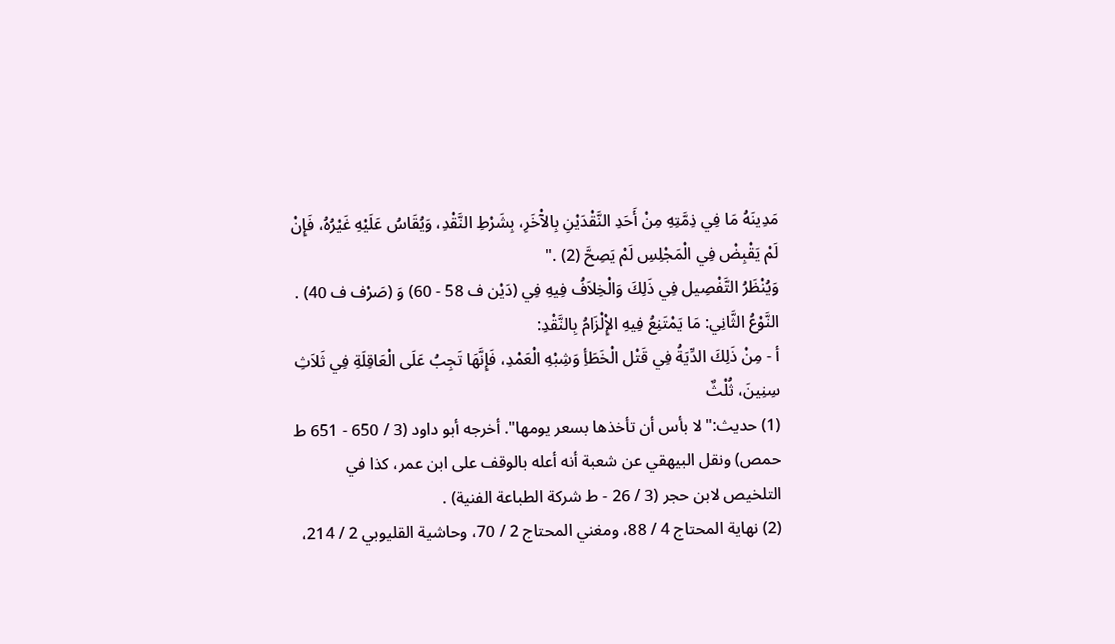مَدِينَهُ مَا فِي ذِمَّتِهِ مِنْ أَحَدِ النَّقْدَيْنِ بِالآْخَرِ، بِشَرْطِ النَّقْدِ، وَيُقَاسُ عَلَيْهِ غَيْرُهُ، فَإِنْ لَمْ يَقْبِضْ فِي الْمَجْلِسِ لَمْ يَصِحَّ (2) ."
وَيُنْظَرُ التَّفْصِيل فِي ذَلِكَ وَالْخِلاَفُ فِيهِ فِي (دَيْن ف 58 - 60) وَ (صَرْف ف 40) .
النَّوْعُ الثَّانِي: مَا يَمْتَنِعُ فِيهِ الإِْلْزَامُ بِالنَّقْدِ:
أ - مِنْ ذَلِكَ الدِّيَةُ فِي قَتْل الْخَطَأِ وَشِبْهِ الْعَمْدِ، فَإِنَّهَا تَجِبُ عَلَى الْعَاقِلَةِ فِي ثَلاَثِ سِنِينَ، ثُلْثٌ
(1) حديث:"لا بأس أن تأخذها بسعر يومها". أخرجه أبو داود (3 / 650 - 651 ط حمص) ونقل البيهقي عن شعبة أنه أعله بالوقف على ابن عمر، كذا في التلخيص لابن حجر (3 / 26 - ط شركة الطباعة الفنية) .
(2) نهاية المحتاج 4 / 88، ومغني المحتاج 2 / 70، وحاشية القليوبي 2 / 214،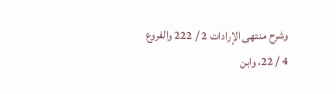وشرح منتهى الإرادات 2 / 222 والفروع 4 / 22، وابن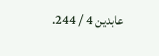عابدين 4 / 244.